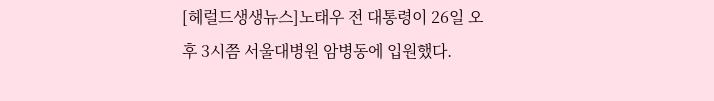[헤럴드생생뉴스]노태우 전 대통령이 26일 오후 3시쯤 서울대병원 암병동에 입원했다.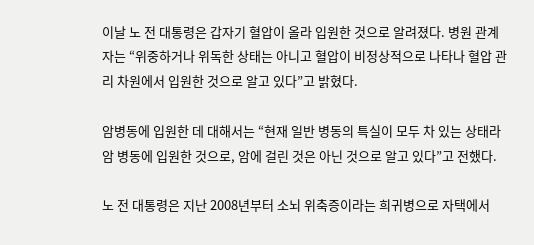이날 노 전 대통령은 갑자기 혈압이 올라 입원한 것으로 알려졌다. 병원 관계자는 “위중하거나 위독한 상태는 아니고 혈압이 비정상적으로 나타나 혈압 관리 차원에서 입원한 것으로 알고 있다”고 밝혔다.

암병동에 입원한 데 대해서는 “현재 일반 병동의 특실이 모두 차 있는 상태라 암 병동에 입원한 것으로, 암에 걸린 것은 아닌 것으로 알고 있다”고 전했다.

노 전 대통령은 지난 2008년부터 소뇌 위축증이라는 희귀병으로 자택에서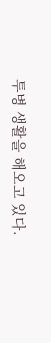투병 생활을 해오고 있다.